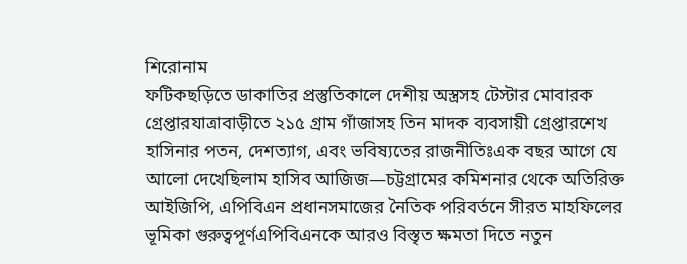শিরোনাম
ফটিকছড়িতে ডাকাতির প্রস্তুতিকালে দেশীয় অস্ত্রসহ টেস্টার মোবারক গ্রেপ্তারযাত্রাবাড়ীতে ২১৫ গ্রাম গাঁজাসহ তিন মাদক ব্যবসায়ী গ্রেপ্তারশেখ হাসিনার পতন, দেশত্যাগ, এবং ভবিষ্যতের রাজনীতিঃএক বছর আগে যে আলো দেখেছিলাম হাসিব আজিজ—চট্টগ্রামের কমিশনার থেকে অতিরিক্ত আইজিপি, এপিবিএন প্রধানসমাজের নৈতিক পরিবর্তনে সীরত মাহফিলের ভূমিকা গুরুত্বপূর্ণএপিবিএনকে আরও বিস্তৃত ক্ষমতা দিতে নতুন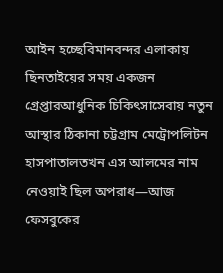আইন হচ্ছেবিমানবন্দর এলাকায় ছিনতাইয়ের সময় একজন গ্রেপ্তারআধুনিক চিকিৎসাসেবায় নতুন আস্থার ঠিকানা চট্টগ্রাম মেট্রোপলিটন হাসপাতালতখন এস আলমের নাম নেওয়াই ছিল অপরাধ—আজ ফেসবুকের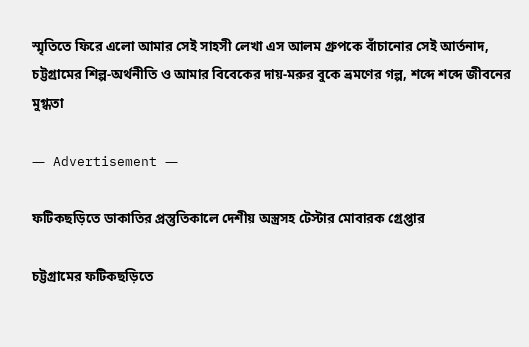স্মৃতিতে ফিরে এলো আমার সেই সাহসী লেখা এস আলম গ্রুপকে বাঁচানোর সেই আর্তনাদ, চট্টগ্রামের শিল্প-অর্থনীতি ও আমার বিবেকের দায়-মরুর বুকে ভ্রমণের গল্প, শব্দে শব্দে জীবনের মুগ্ধতা

― Advertisement ―

ফটিকছড়িতে ডাকাতির প্রস্তুতিকালে দেশীয় অস্ত্রসহ টেস্টার মোবারক গ্রেপ্তার

চট্টগ্রামের ফটিকছড়িতে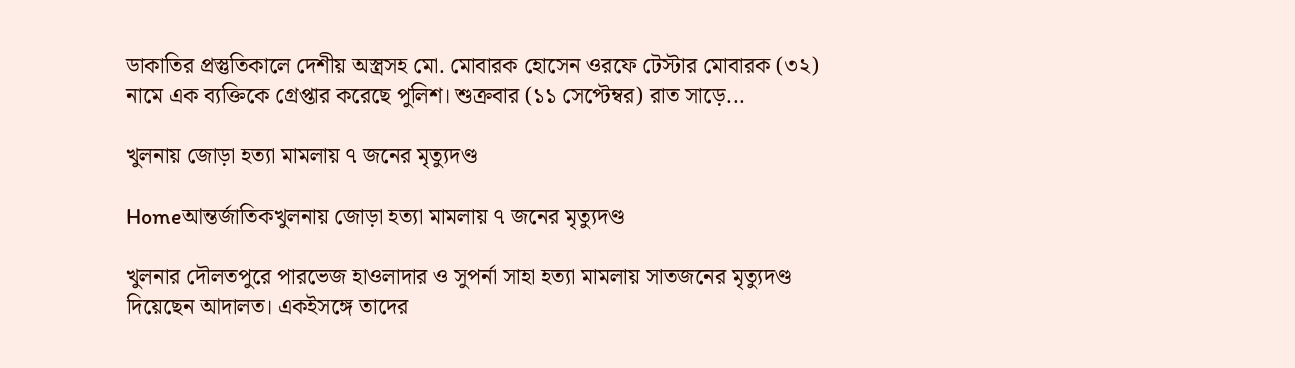ডাকাতির প্রস্তুতিকালে দেশীয় অস্ত্রসহ মো. মোবারক হোসেন ওরফে টেস্টার মোবারক (৩২) নামে এক ব্যক্তিকে গ্রেপ্তার করেছে পুলিশ। শুক্রবার (১১ সেপ্টেম্বর) রাত সাড়ে...

খুলনায় জোড়া হত্যা মামলায় ৭ জনের মৃত্যুদণ্ড

Homeআন্তর্জাতিকখুলনায় জোড়া হত্যা মামলায় ৭ জনের মৃত্যুদণ্ড

খুলনার দৌলতপুরে পারভেজ হাওলাদার ও সুপর্না সাহা হত্যা মামলায় সাতজনের মৃত্যুদণ্ড দিয়েছেন আদালত। একইসঙ্গে তাদের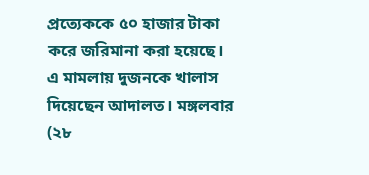প্রত্যেককে ৫০ হাজার টাকা করে জরিমানা করা হয়েছে। এ মামলায় দুজনকে খালাস দিয়েছেন আদালত। মঙ্গলবার (২৮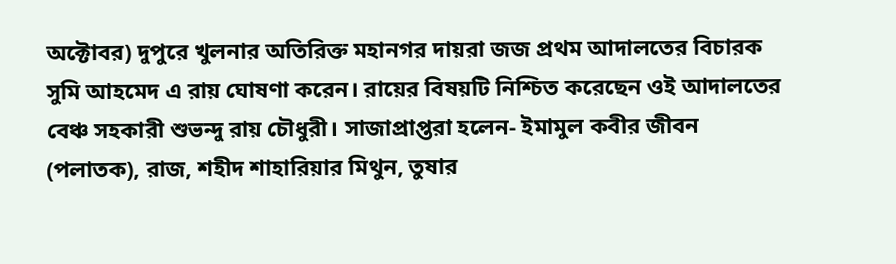অক্টোবর) দুপুরে খুলনার অতিরিক্ত মহানগর দায়রা জজ প্রথম আদালতের বিচারক সু‌মি আহমেদ এ রায় ঘোষণা করেন। রায়ের বিষয়‌টি নি‌শ্চিত করেছেন ওই আদালতের বেঞ্চ সহকা‌রী শুভন্দু রায় চৌধুরী। সাজাপ্রাপ্তরা হলেন- ইমামুল কবীর জীবন (পলাতক), রাজ, শহীদ শাহারিয়ার মিথুন, তুষার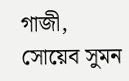গাজী, সোয়েব সুমন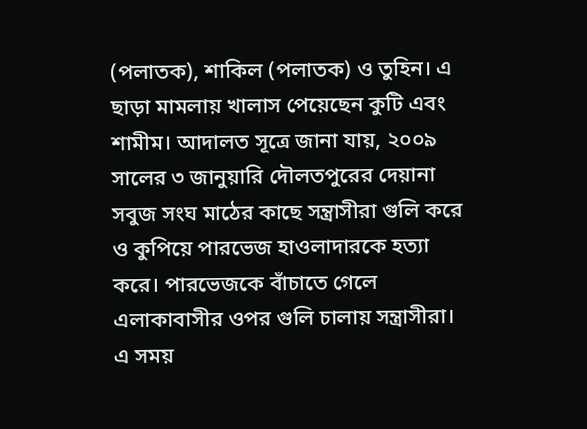(পলাতক), শাকিল (পলাতক) ও তুহিন। এ ছাড়া মামলায় খালাস পেয়েছেন কুটি এবং শামীম। আদালত সূত্রে জানা যায়, ২০০৯ সালের ৩ জানুয়ারি দৌলতপুরের দেয়ানা সবুজ সংঘ মাঠের কাছে সন্ত্রাসীরা গুলি করে ও কুপিয়ে পারভেজ হাওলাদারকে হত্যা করে। পারভেজকে বাঁচাতে গেলে এলাকাবাসীর ওপর গুলি চালায় সন্ত্রাসীরা। এ সময়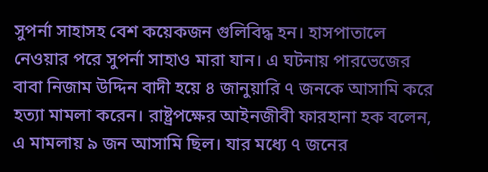সুপর্না সাহাসহ বেশ কয়েকজন গুলিবিদ্ধ হন। হাসপাতালে নেওয়ার পরে সুপর্না সাহাও মারা যান। এ ঘটনায় পারভেজের বাবা নিজাম উদ্দিন বাদী হয়ে ৪ জানুয়ারি ৭ জনকে আসামি করে হত্যা মামলা করেন। রাষ্ট্রপক্ষের আইনজীবী ফারহানা হক বলেন, এ মামলায় ৯ জন আসামি ছিল। যার মধ্যে ৭ জনের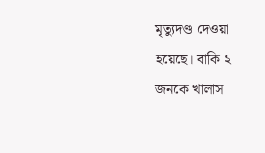মৃত্যুদণ্ড দেওয়া হয়েছে। বাকি ২ জনকে খালাস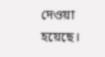দেওয়া হয়েছে।